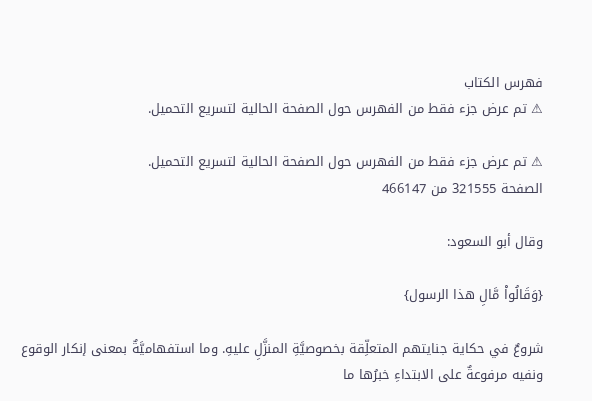فهرس الكتاب
⚠ تم عرض جزء فقط من الفهرس حول الصفحة الحالية لتسريع التحميل.

⚠ تم عرض جزء فقط من الفهرس حول الصفحة الحالية لتسريع التحميل.
الصفحة 321555 من 466147

وقال أبو السعود:

{وَقَالُواْ مَّالِ هذا الرسول}

شروعٌ في حكاية جنايتهم المتعلِّقة بخصوصيَّةِ المنزَّلِ عليهِ. وما استفهاميَّةٌ بمعنى إنكار الوقوع ونفيه مرفوعةٌ على الابتداءِ خبرُها ما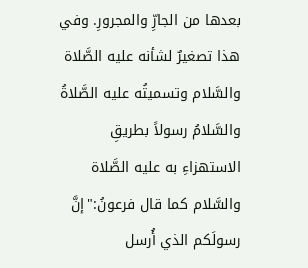بعدها من الجارِّ والمجرورِ. وفي هذا تصغيرٌ لشأنه عليه الصَّلاة والسَّلام وتسميتُه عليه الصَّلاةُ والسَّلامُ رسولاً بطريقِ الاستهزاءِ به عليه الصَّلاة والسَّلام كما قال فرعونُ:"إنَّ رسولَكم الذي أُرسل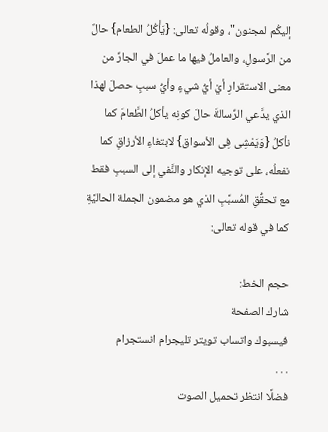إليكُم لمجنون"، وقولُه تعالى: {يَأْكُلُ الطعام} حالٌ من الرَّسولِ، والعاملُ فيها ما عملَ في الجارِّ من معنى الاستقرارِ أيْ أيُّ شيءٍ وأيُّ سببٍ حصلَ لهذا الذي يدَّعي الرِّسالةَ حالَ كونِه يأكلُ الطَّعامَ كما نأكلُ {وَيَمْشِى فِى الأسواق} لابتغاءِ الأرزاقِ كما نفعلُه، على توجيه الإنكار والنَّفي إلى السببِ فقط مع تحقُّقِ المُسبَّبِ الذي هو مضمون الجملة الحاليَّةِ كما في قوله تعالى:

حجم الخط:
شارك الصفحة
فيسبوك واتساب تويتر تليجرام انستجرام
. . .
فضلًا انتظر تحميل الصوت